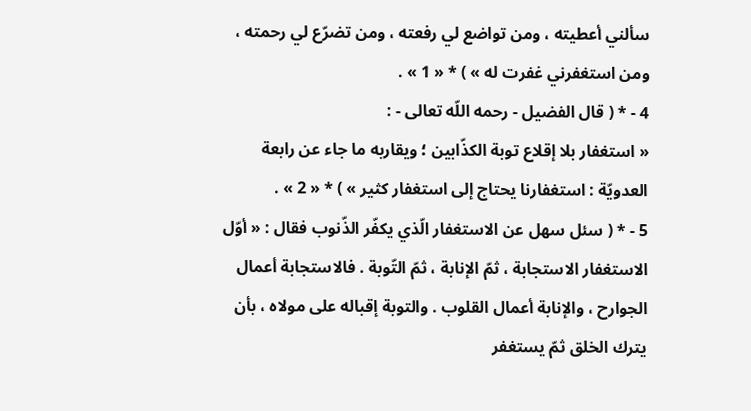سألني أعطيته ، ومن تواضع لي رفعته ، ومن تضرّع لي رحمته ، ومن استغفرني غفرت له » ) * « 1 » .
4 - * ( قال الفضيل - رحمه اللّه تعالى - :
« استغفار بلا إقلاع توبة الكذّابين ؛ ويقاربه ما جاء عن رابعة العدويّة : استغفارنا يحتاج إلى استغفار كثير » ) * « 2 » .
5 - * ( سئل سهل عن الاستغفار الّذي يكفّر الذّنوب فقال : « أوّل الاستغفار الاستجابة ، ثمّ الإنابة ، ثمّ التّوبة . فالاستجابة أعمال الجوارح ، والإنابة أعمال القلوب . والتوبة إقباله على مولاه ، بأن يترك الخلق ثمّ يستغفر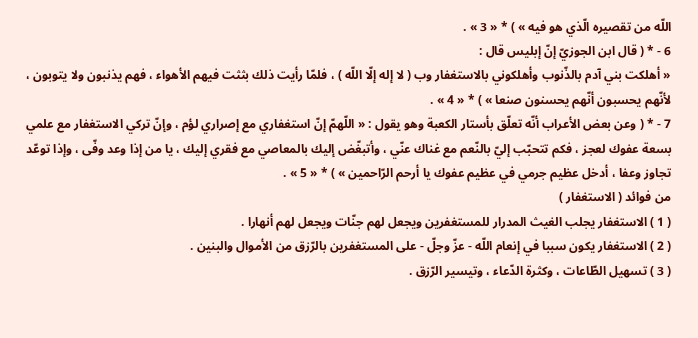اللّه من تقصيره الّذي هو فيه » ) * « 3 » .
6 - * ( قال ابن الجوزيّ إنّ إبليس قال :
« أهلكت بني آدم بالذّنوب وأهلكوني بالاستغفار وب ( لا إله إلّا اللّه ) ، فلمّا رأيت ذلك بثثت فيهم الأهواء ، فهم يذنبون ولا يتوبون ، لأنّهم يحسبون أنّهم يحسنون صنعا » ) * « 4 » .
7 - * ( وعن بعض الأعراب أنّه تعلّق بأستار الكعبة وهو يقول : « اللّهمّ إنّ استغفاري مع إصراري لؤم ، وإنّ تركي الاستغفار مع علمي بسعة عفوك لعجز ، فكم تتحبّب إليّ بالنّعم مع غناك عنّي ، وأتبغّض إليك بالمعاصي مع فقري إليك ، يا من إذا وعد وفّى ، وإذا توعّد تجاوز وعفا ، أدخل عظيم جرمي في عظيم عفوك يا أرحم الرّاحمين » ) * « 5 » .
من فوائد ( الاستغفار )
( 1 ) الاستغفار يجلب الغيث المدرار للمستغفرين ويجعل لهم جنّات ويجعل لهم أنهارا .
( 2 ) الاستغفار يكون سببا في إنعام اللّه - عزّ وجلّ - على المستغفرين بالرّزق من الأموال والبنين .
( 3 ) تسهيل الطّاعات ، وكثرة الدّعاء ، وتيسير الرّزق .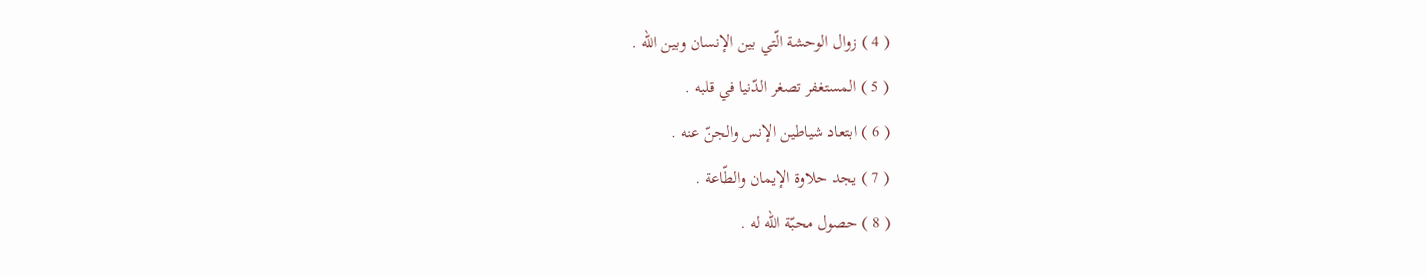( 4 ) زوال الوحشة الّتي بين الإنسان وبين اللّه .
( 5 ) المستغفر تصغر الدّنيا في قلبه .
( 6 ) ابتعاد شياطين الإنس والجنّ عنه .
( 7 ) يجد حلاوة الإيمان والطّاعة .
( 8 ) حصول محبّة اللّه له .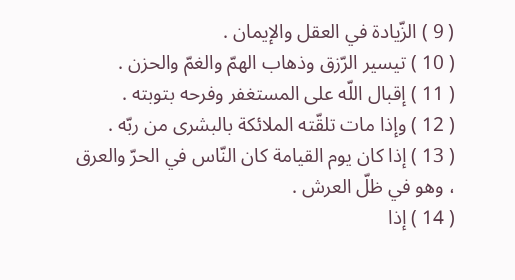( 9 ) الزّيادة في العقل والإيمان .
( 10 ) تيسير الرّزق وذهاب الهمّ والغمّ والحزن .
( 11 ) إقبال اللّه على المستغفر وفرحه بتوبته .
( 12 ) وإذا مات تلقّته الملائكة بالبشرى من ربّه .
( 13 ) إذا كان يوم القيامة كان النّاس في الحرّ والعرق ، وهو في ظلّ العرش .
( 14 ) إذا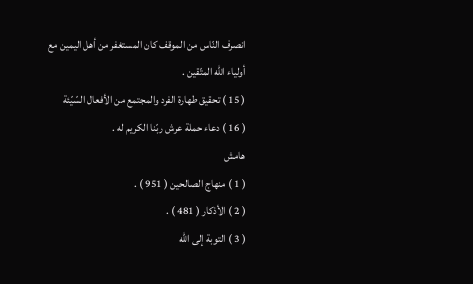انصرف النّاس من الموقف كان المستغفر من أهل اليمين مع أولياء اللّه المتّقين .
( 15 ) تحقيق طهارة الفرد والمجتمع من الأفعال السّيّئة
( 16 ) دعاء حملة عرش ربّنا الكريم له .
هامش
( 1 ) منهاج الصالحين ( 951 ) .
( 2 ) الأذكار ( 481 ) .
( 3 ) التوبة إلى اللّه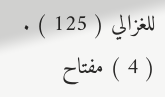للغزالي ( 125 ) .
( 4 ) مفتاح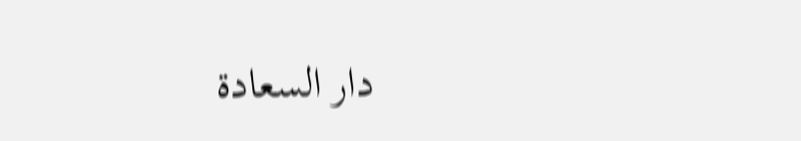دار السعادة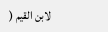لابن القيم (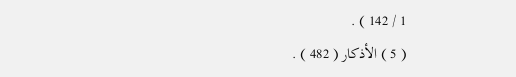1 / 142 ) .
( 5 ) الأذكار ( 482 ) .